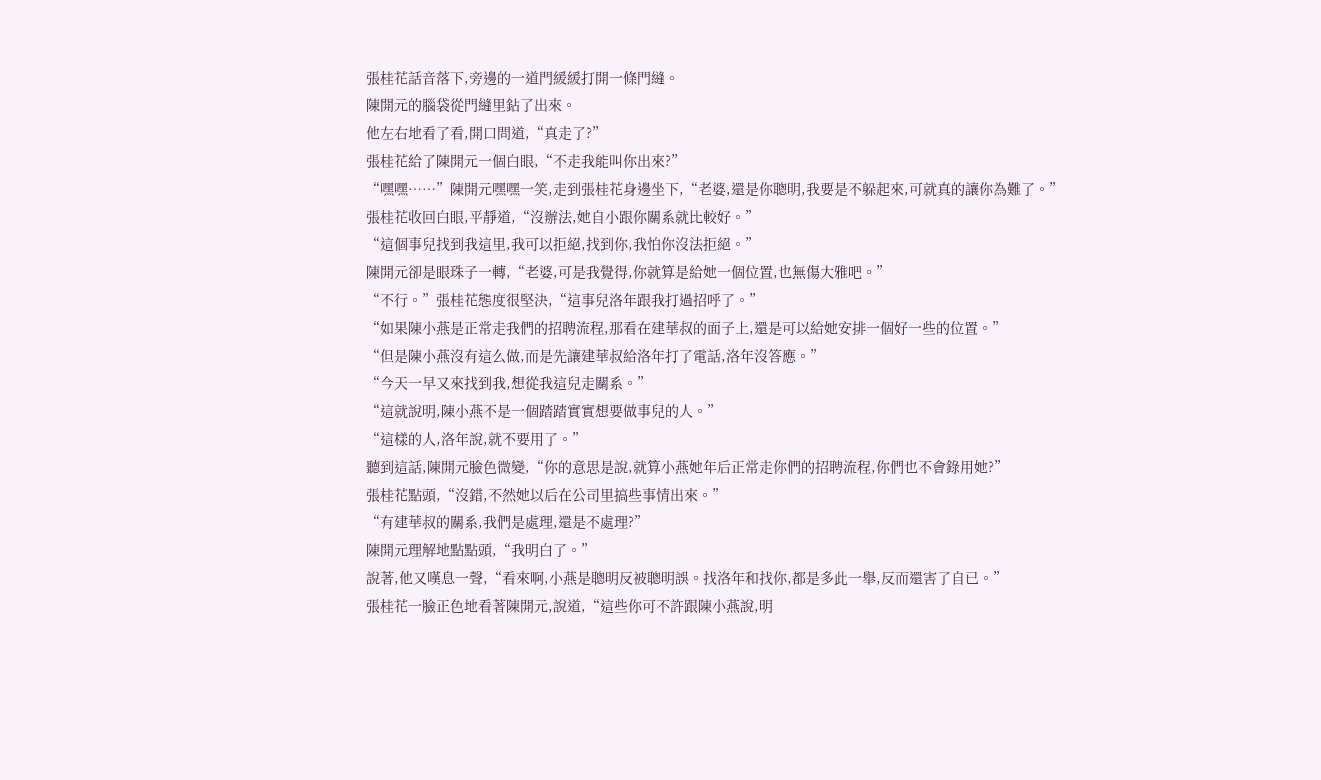張桂花話音落下,旁邊的一道門緩緩打開一條門縫。
陳開元的腦袋從門縫里鉆了出來。
他左右地看了看,開口問道,“真走了?”
張桂花給了陳開元一個白眼,“不走我能叫你出來?”
“嘿嘿……”陳開元嘿嘿一笑,走到張桂花身邊坐下,“老婆,還是你聰明,我要是不躲起來,可就真的讓你為難了。”
張桂花收回白眼,平靜道,“沒辦法,她自小跟你關系就比較好。”
“這個事兒找到我這里,我可以拒絕,找到你,我怕你沒法拒絕。”
陳開元卻是眼珠子一轉,“老婆,可是我覺得,你就算是給她一個位置,也無傷大雅吧。”
“不行。”張桂花態度很堅決,“這事兒洛年跟我打過招呼了。”
“如果陳小燕是正常走我們的招聘流程,那看在建華叔的面子上,還是可以給她安排一個好一些的位置。”
“但是陳小燕沒有這么做,而是先讓建華叔給洛年打了電話,洛年沒答應。”
“今天一早又來找到我,想從我這兒走關系。”
“這就說明,陳小燕不是一個踏踏實實想要做事兒的人。”
“這樣的人,洛年說,就不要用了。”
聽到這話,陳開元臉色微變,“你的意思是說,就算小燕她年后正常走你們的招聘流程,你們也不會錄用她?”
張桂花點頭,“沒錯,不然她以后在公司里搞些事情出來。”
“有建華叔的關系,我們是處理,還是不處理?”
陳開元理解地點點頭,“我明白了。”
說著,他又嘆息一聲,“看來啊,小燕是聰明反被聰明誤。找洛年和找你,都是多此一舉,反而還害了自已。”
張桂花一臉正色地看著陳開元,說道,“這些你可不許跟陳小燕說,明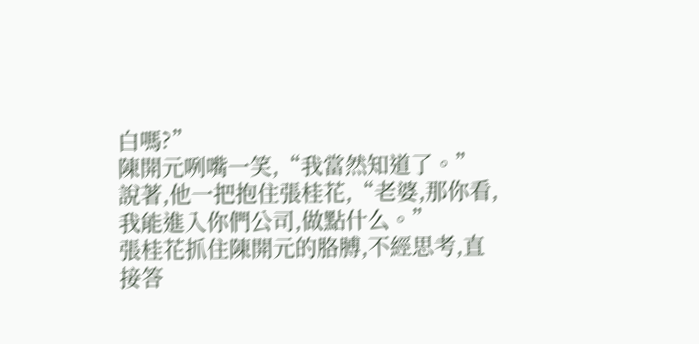白嗎?”
陳開元咧嘴一笑,“我當然知道了。”
說著,他一把抱住張桂花,“老婆,那你看,我能進入你們公司,做點什么。”
張桂花抓住陳開元的胳膊,不經思考,直接答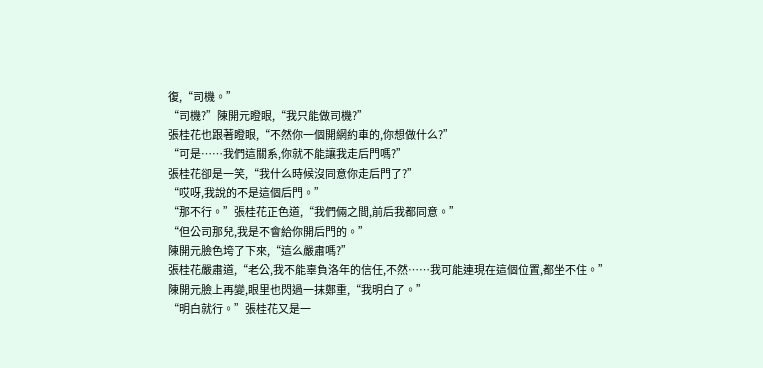復,“司機。”
“司機?”陳開元瞪眼,“我只能做司機?”
張桂花也跟著瞪眼,“不然你一個開網約車的,你想做什么?”
“可是……我們這關系,你就不能讓我走后門嗎?”
張桂花卻是一笑,“我什么時候沒同意你走后門了?”
“哎呀,我說的不是這個后門。”
“那不行。”張桂花正色道,“我們倆之間,前后我都同意。”
“但公司那兒,我是不會給你開后門的。”
陳開元臉色垮了下來,“這么嚴肅嗎?”
張桂花嚴肅道,“老公,我不能辜負洛年的信任,不然……我可能連現在這個位置,都坐不住。”
陳開元臉上再變,眼里也閃過一抹鄭重,“我明白了。”
“明白就行。”張桂花又是一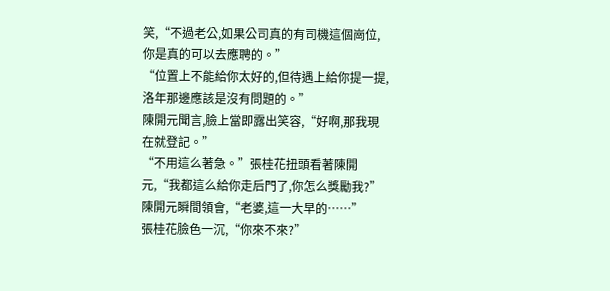笑,“不過老公,如果公司真的有司機這個崗位,你是真的可以去應聘的。”
“位置上不能給你太好的,但待遇上給你提一提,洛年那邊應該是沒有問題的。”
陳開元聞言,臉上當即露出笑容,“好啊,那我現在就登記。”
“不用這么著急。”張桂花扭頭看著陳開元,“我都這么給你走后門了,你怎么獎勵我?”
陳開元瞬間領會,“老婆,這一大早的……”
張桂花臉色一沉,“你來不來?”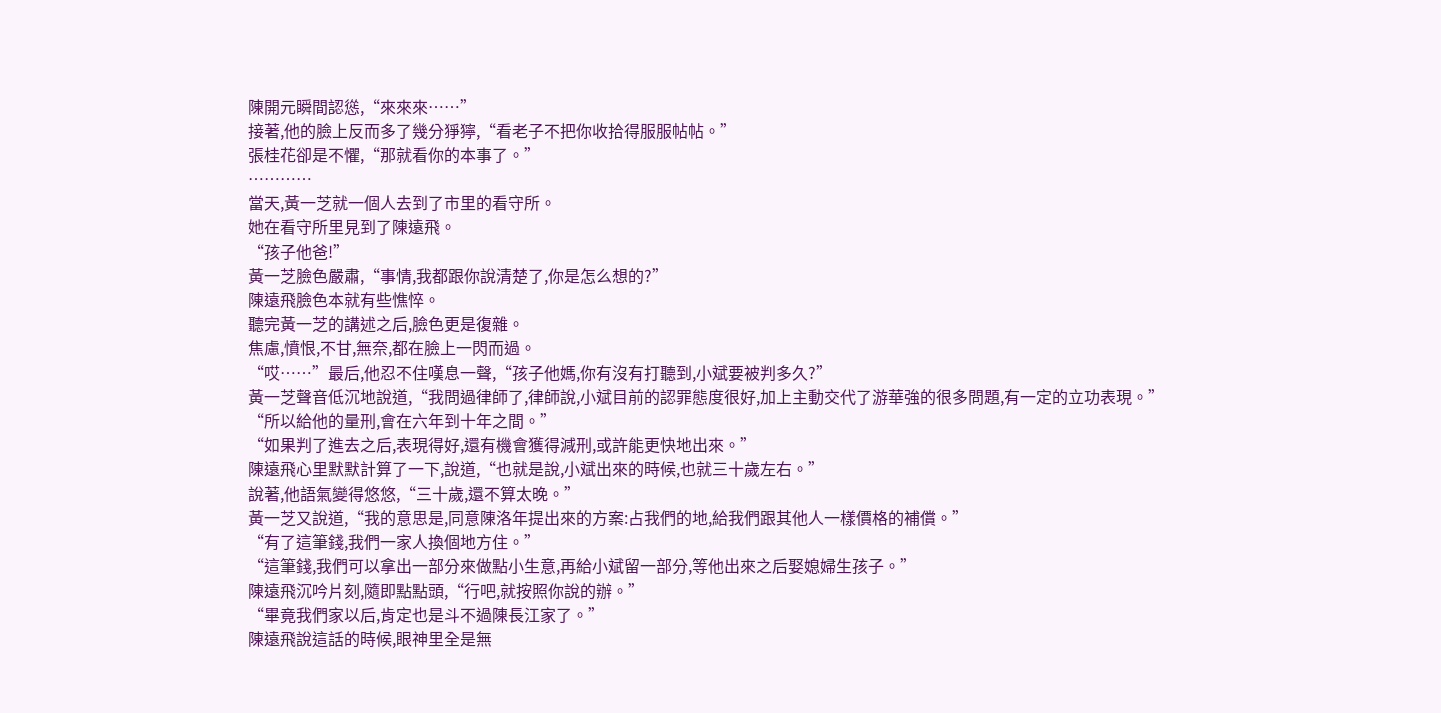陳開元瞬間認慫,“來來來……”
接著,他的臉上反而多了幾分猙獰,“看老子不把你收拾得服服帖帖。”
張桂花卻是不懼,“那就看你的本事了。”
…………
當天,黃一芝就一個人去到了市里的看守所。
她在看守所里見到了陳遠飛。
“孩子他爸!”
黃一芝臉色嚴肅,“事情,我都跟你說清楚了,你是怎么想的?”
陳遠飛臉色本就有些憔悴。
聽完黃一芝的講述之后,臉色更是復雜。
焦慮,憤恨,不甘,無奈,都在臉上一閃而過。
“哎……”最后,他忍不住嘆息一聲,“孩子他媽,你有沒有打聽到,小斌要被判多久?”
黃一芝聲音低沉地說道,“我問過律師了,律師說,小斌目前的認罪態度很好,加上主動交代了游華強的很多問題,有一定的立功表現。”
“所以給他的量刑,會在六年到十年之間。”
“如果判了進去之后,表現得好,還有機會獲得減刑,或許能更快地出來。”
陳遠飛心里默默計算了一下,說道,“也就是說,小斌出來的時候,也就三十歲左右。”
說著,他語氣變得悠悠,“三十歲,還不算太晚。”
黃一芝又說道,“我的意思是,同意陳洛年提出來的方案:占我們的地,給我們跟其他人一樣價格的補償。”
“有了這筆錢,我們一家人換個地方住。”
“這筆錢,我們可以拿出一部分來做點小生意,再給小斌留一部分,等他出來之后娶媳婦生孩子。”
陳遠飛沉吟片刻,隨即點點頭,“行吧,就按照你說的辦。”
“畢竟我們家以后,肯定也是斗不過陳長江家了。”
陳遠飛說這話的時候,眼神里全是無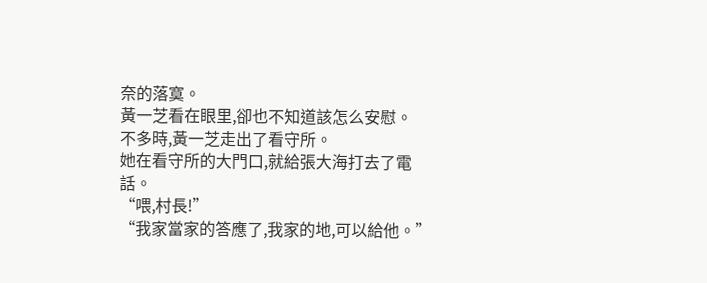奈的落寞。
黃一芝看在眼里,卻也不知道該怎么安慰。
不多時,黃一芝走出了看守所。
她在看守所的大門口,就給張大海打去了電話。
“喂,村長!”
“我家當家的答應了,我家的地,可以給他。”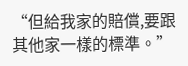“但給我家的賠償,要跟其他家一樣的標準。”